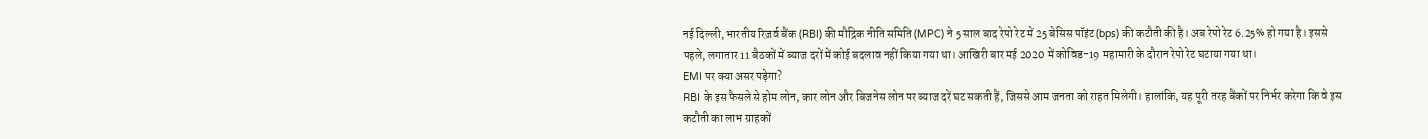नई दिल्ली, भारतीय रिज़र्व बैंक (RBI) की मौद्रिक नीति समिति (MPC) ने 5 साल बाद रेपो रेट में 25 बेसिस पॉइंट (bps) की कटौती की है। अब रेपो रेट 6.25% हो गया है। इससे पहले, लगातार 11 बैठकों में ब्याज दरों में कोई बदलाव नहीं किया गया था। आखिरी बार मई 2020 में कोविड-19 महामारी के दौरान रेपो रेट घटाया गया था।
EMI पर क्या असर पड़ेगा?
RBI के इस फैसले से होम लोन, कार लोन और बिजनेस लोन पर ब्याज दरें घट सकती हैं, जिससे आम जनता को राहत मिलेगी। हालांकि, यह पूरी तरह बैंकों पर निर्भर करेगा कि वे इस कटौती का लाभ ग्राहकों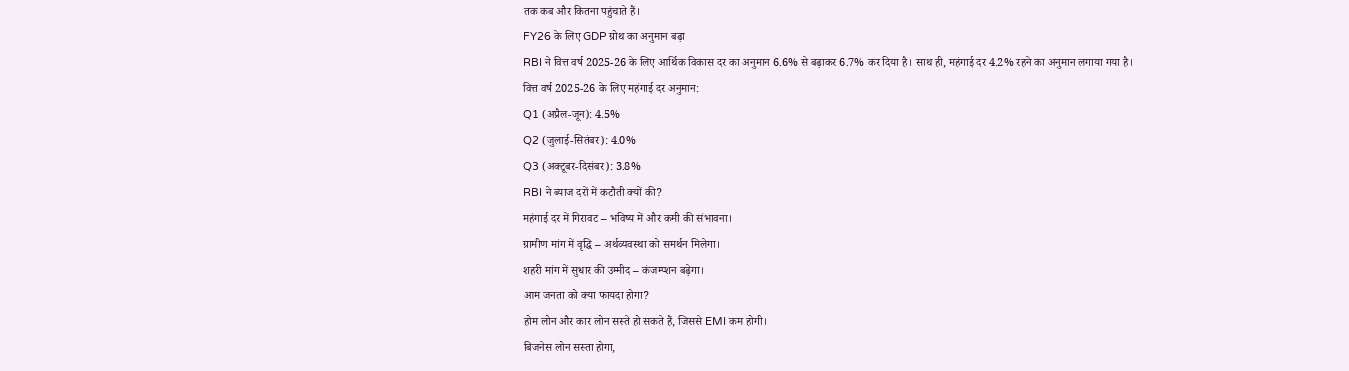तक कब और कितना पहुंचाते हैं।
FY26 के लिए GDP ग्रोथ का अनुमान बढ़ा
RBI ने वित्त वर्ष 2025-26 के लिए आर्थिक विकास दर का अनुमान 6.6% से बढ़ाकर 6.7% कर दिया है। साथ ही, महंगाई दर 4.2% रहने का अनुमान लगाया गया है।
वित्त वर्ष 2025-26 के लिए महंगाई दर अनुमान:
Q1 (अप्रैल-जून): 4.5%
Q2 (जुलाई-सितंबर): 4.0%
Q3 (अक्टूबर-दिसंबर): 3.8%
RBI ने ब्याज दरों में कटौती क्यों की?
महंगाई दर में गिरावट – भविष्य में और कमी की संभावना।
ग्रामीण मांग में वृद्धि – अर्थव्यवस्था को समर्थन मिलेगा।
शहरी मांग में सुधार की उम्मीद – कंजम्प्शन बढ़ेगा।
आम जनता को क्या फायदा होगा?
होम लोन और कार लोन सस्ते हो सकते हैं, जिससे EMI कम होगी।
बिजनेस लोन सस्ता होगा,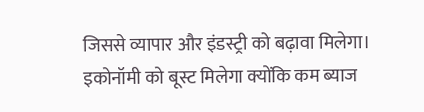जिससे व्यापार और इंडस्ट्री को बढ़ावा मिलेगा।
इकोनॉमी को बूस्ट मिलेगा क्योंकि कम ब्याज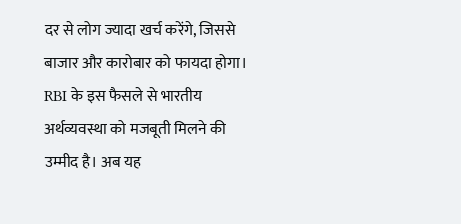दर से लोग ज्यादा खर्च करेंगे, जिससे बाजार और कारोबार को फायदा होगा।
RBI के इस फैसले से भारतीय अर्थव्यवस्था को मजबूती मिलने की उम्मीद है। अब यह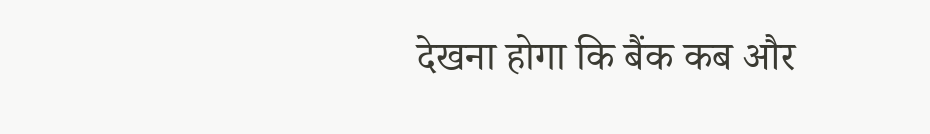देखना होगा कि बैंक कब और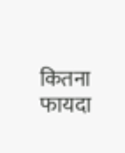कितना फायदा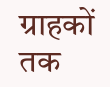ग्राहकों तक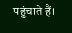पहुंचाते हैं।